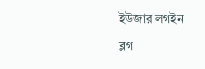ইউজার লগইন
ব্লগ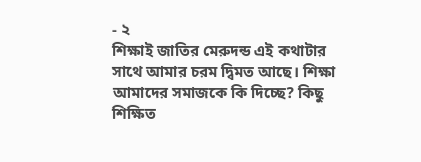- ২
শিক্ষাই জাতির মেরুদন্ড এই কথাটার সাথে আমার চরম দ্বিমত আছে। শিক্ষা আমাদের সমাজকে কি দিচ্ছে? কিছু শিক্ষিত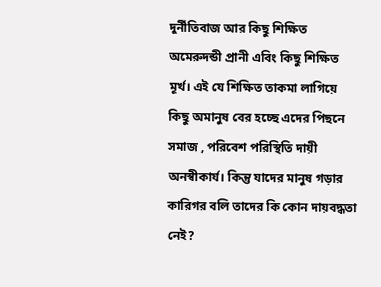দুর্নীতিবাজ আর কিছু শিক্ষিত অমেরুদন্ডী প্রানী এবিং কিছু শিক্ষিত মূর্খ। এই যে শিক্ষিত তাকমা লাগিয়ে কিছু অমানুষ বের হচ্ছে এদের পিছনে সমাজ , পরিবেশ পরিস্থিতি দায়ী অনস্বীকার্য। কিন্তু যাদের মানুষ গড়ার কারিগর বলি তাদের কি কোন দায়বদ্ধতা নেই?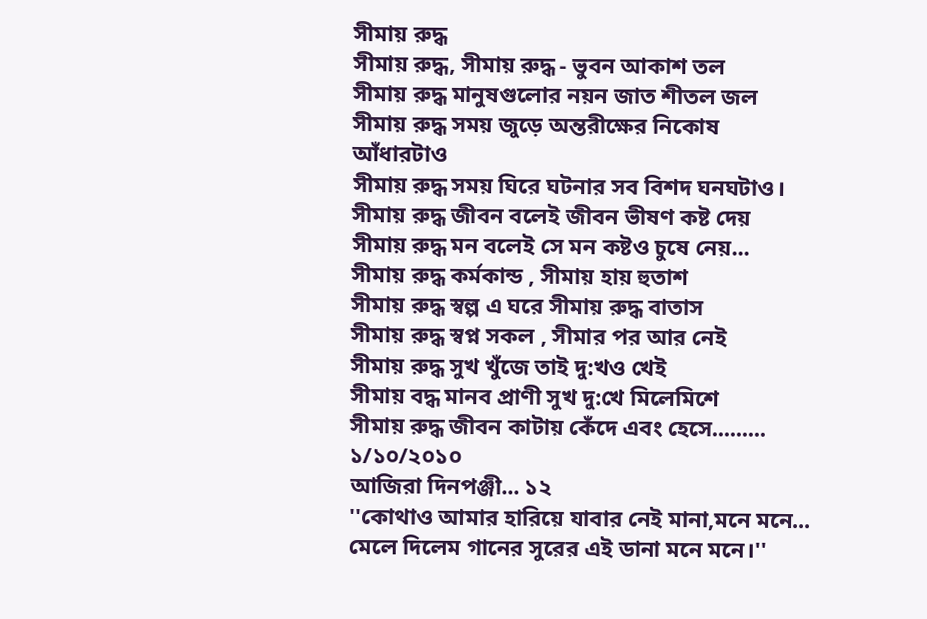সীমায় রুদ্ধ
সীমায় রুদ্ধ, সীমায় রুদ্ধ - ভুবন আকাশ তল
সীমায় রুদ্ধ মানুষগুলোর নয়ন জাত শীতল জল
সীমায় রুদ্ধ সময় জুড়ে অন্তরীক্ষের নিকোষ আঁধারটাও
সীমায় রুদ্ধ সময় ঘিরে ঘটনার সব বিশদ ঘনঘটাও।
সীমায় রুদ্ধ জীবন বলেই জীবন ভীষণ কষ্ট দেয়
সীমায় রুদ্ধ মন বলেই সে মন কষ্টও চুষে নেয়...
সীমায় রুদ্ধ কর্মকান্ড , সীমায় হায় হুতাশ
সীমায় রুদ্ধ স্বল্প এ ঘরে সীমায় রুদ্ধ বাতাস
সীমায় রুদ্ধ স্বপ্ন সকল , সীমার পর আর নেই
সীমায় রুদ্ধ সুখ খুঁজে তাই দু:খও খেই
সীমায় বদ্ধ মানব প্রাণী সুখ দু:খে মিলেমিশে
সীমায় রুদ্ধ জীবন কাটায় কেঁদে এবং হেসে.........
১/১০/২০১০
আজিরা দিনপঞ্জী... ১২
''কোথাও আমার হারিয়ে যাবার নেই মানা,মনে মনে...
মেলে দিলেম গানের সুরের এই ডানা মনে মনে।''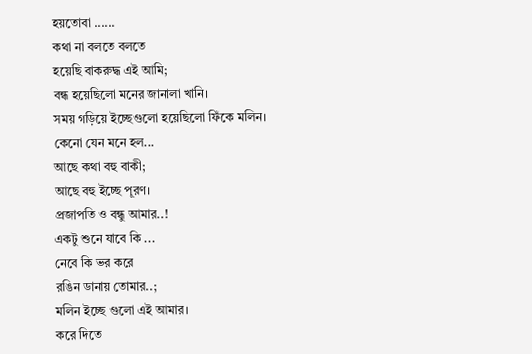হয়তোবা ......
কথা না বলতে বলতে
হয়েছি বাকরুদ্ধ এই আমি;
বন্ধ হয়েছিলো মনের জানালা খানি।
সময় গড়িয়ে ইচ্ছেগুলো হয়েছিলো ফিঁকে মলিন।
কেনো যেন মনে হল...
আছে কথা বহু বাকী;
আছে বহু ইচ্ছে পূরণ।
প্রজাপতি ও বন্ধু আমার..!
একটু শুনে যাবে কি ...
নেবে কি ভর করে
রঙিন ডানায় তোমার..;
মলিন ইচ্ছে গুলো এই আমার।
করে দিতে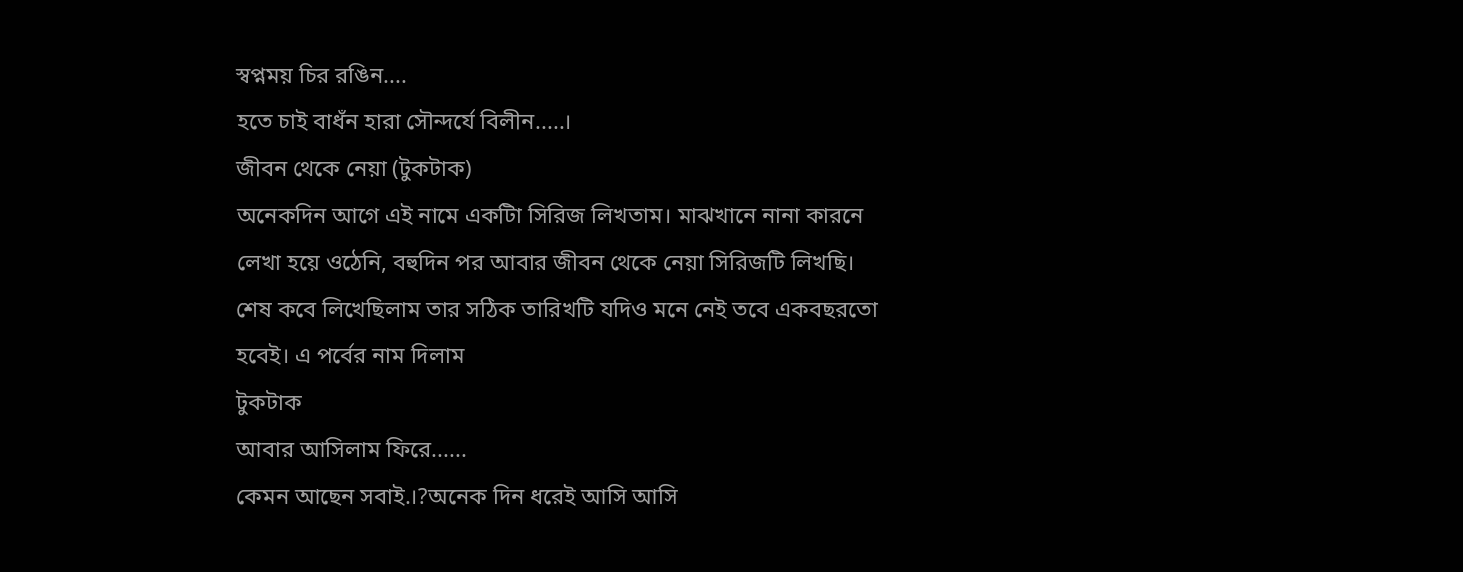স্বপ্নময় চির রঙিন....
হতে চাই বাধঁন হারা সৌন্দর্যে বিলীন.....।
জীবন থেকে নেয়া (টুকটাক)
অনেকদিন আগে এই নামে একটিা সিরিজ লিখতাম। মাঝখানে নানা কারনে লেখা হয়ে ওঠেনি, বহুদিন পর আবার জীবন থেকে নেয়া সিরিজটি লিখছি। শেষ কবে লিখেছিলাম তার সঠিক তারিখটি যদিও মনে নেই তবে একবছরতো হবেই। এ পর্বের নাম দিলাম
টুকটাক
আবার আসিলাম ফিরে......
কেমন আছেন সবাই.।?অনেক দিন ধরেই আসি আসি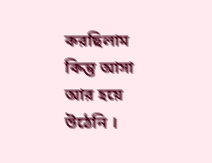করছিলাম কিন্তু আসা আর হয়ে উঠেনি ।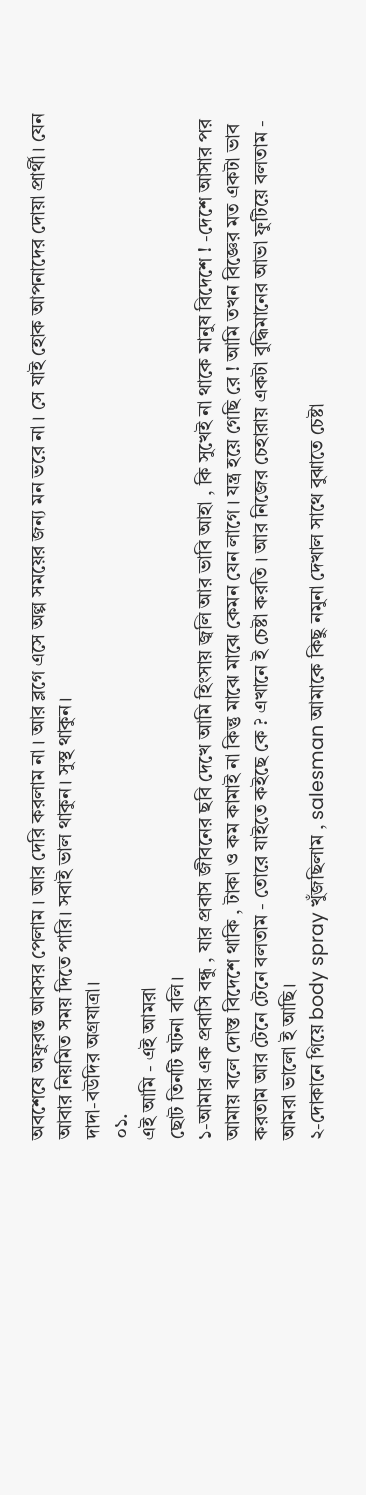অবশেষে অফুরন্ত আবসর পেলাম । আর দেরি করলাম না । আর ব্লগে এসে অল্প সময়ের জন্য মন ভরে না । সে যাই হোক আপনাদের দোয়া প্রার্থী। যেন আবার নিয়মিত সময় দিতে পারি। সবাই ভাল থাকুন। সুস্থ থাকুন।
দাদা-বউদির অগ্রযাত্রা।
০১.
এই আমি - এই আমরা
ছোট তিনটি ঘটনা বলি।
১-আমার এক প্রবাসি বন্ধু , যার প্রবাস জীবনের ছবি দেখে আমি হিংসায় জ্বলি আর ভাবি আহা , কি সুখেই না থাকে মানুষ বিদেশে ! -দেশে আসার পর আমায় বলে দোস্ত বিদেশে থাকি , টাকা ও কম কামাই না কিন্তু মাঝে মাঝে কেমন যেন লাগে । যন্ত্র হয়ে গেছি রে ! আমি তখন বিজ্ঞের মত একটা ভাব করতাম আর টেনে টেনে বলতাম - তোরে যাইতে কইছে কে ? এখানে ই চেষ্টা করতি । আর নিজের চেহারায় একটা বুদ্ধিমানের আভা ফুটিয়ে বলতাম - আমরা ভালো ই আছি।
২-দোকানে গিয়ে body spray খুঁজছিলাম , salesman আমাকে কিছু নমুনা দেখাল সাথে বুঝাতে চেষ্টা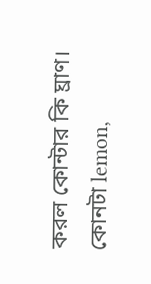করল কোন্টার কি ঘ্রাণ। কোনটা lemon,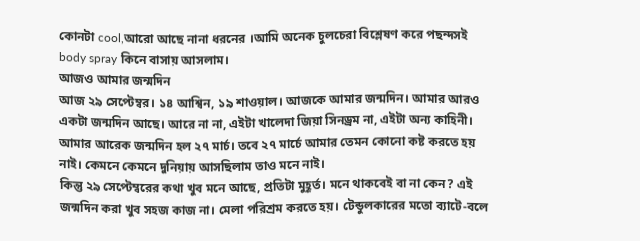কোনটা cool,আরো আছে নানা ধরনের ।আমি অনেক চুলচেরা বিশ্লেষণ করে পছন্দসই body spray কিনে বাসায় আসলাম।
আজও আমার জন্মদিন
আজ ২৯ সেপ্টেম্বর। ১৪ আশ্বিন, ১৯ শাওয়াল। আজকে আমার জন্মদিন। আমার আরও একটা জন্মদিন আছে। আরে না না, এইটা খালেদা জিয়া সিনড্রম না, এইটা অন্য কাহিনী।
আমার আরেক জন্মদিন হল ২৭ মার্চ। তবে ২৭ মার্চে আমার তেমন কোনো কষ্ট করতে হয় নাই। কেমনে কেমনে দুনিয়ায় আসছিলাম তাও মনে নাই।
কিন্তু ২৯ সেপ্টেম্বরের কথা খুব মনে আছে, প্রতিটা মুহূর্ত। মনে থাকবেই বা না কেন? এই জন্মদিন করা খুব সহজ কাজ না। মেলা পরিশ্রম করতে হয়। টেন্ডুলকারের মতো ব্যাটে-বলে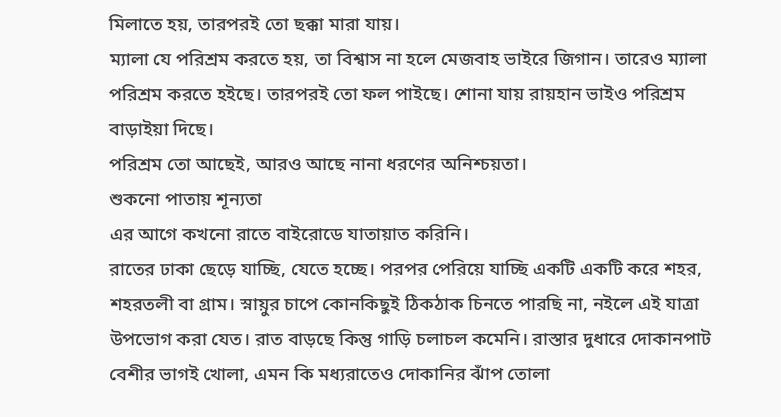মিলাতে হয়, তারপরই তো ছক্কা মারা যায়।
ম্যালা যে পরিশ্রম করতে হয়, তা বিশ্বাস না হলে মেজবাহ ভাইরে জিগান। তারেও ম্যালা পরিশ্রম করতে হইছে। তারপরই তো ফল পাইছে। শোনা যায় রায়হান ভাইও পরিশ্রম বাড়াইয়া দিছে।
পরিশ্রম তো আছেই, আরও আছে নানা ধরণের অনিশ্চয়তা।
শুকনো পাতায় শূন্যতা
এর আগে কখনো রাতে বাইরোডে যাতায়াত করিনি।
রাতের ঢাকা ছেড়ে যাচ্ছি, যেতে হচ্ছে। পরপর পেরিয়ে যাচ্ছি একটি একটি করে শহর, শহরতলী বা গ্রাম। স্নায়ুর চাপে কোনকিছুই ঠিকঠাক চিনতে পারছি না, নইলে এই যাত্রা উপভোগ করা যেত। রাত বাড়ছে কিন্তু গাড়ি চলাচল কমেনি। রাস্তার দুধারে দোকানপাট বেশীর ভাগই খোলা, এমন কি মধ্যরাতেও দোকানির ঝাঁপ তোলা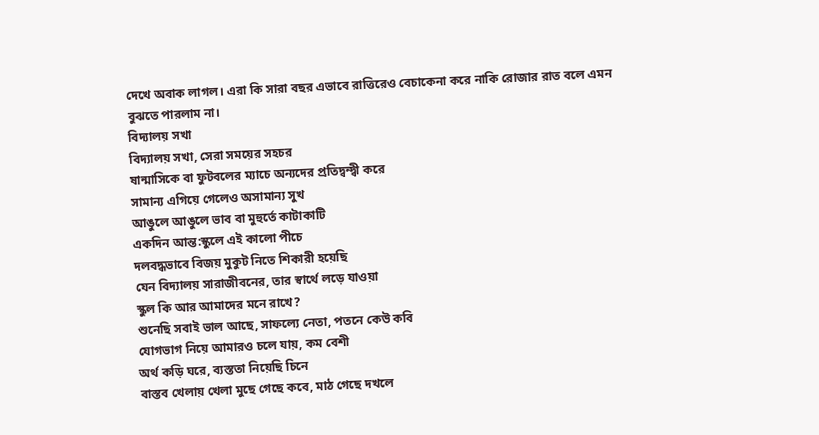দেখে অবাক লাগল। এরা কি সারা বছর এভাবে রাত্তিরেও বেচাকেনা করে নাকি রোজার রাত বলে এমন বুঝতে পারলাম না।
বিদ্যালয় সখা
বিদ্যালয় সখা, সেরা সময়ের সহচর
ষান্মাসিকে বা ফুটবলের ম্যাচে অন্যদের প্রতিদ্বন্দ্বী করে
সামান্য এগিয়ে গেলেও অসামান্য সুখ
আঙুলে আঙুলে ভাব বা মুহুর্তে কাটাকাটি
একদিন আন্ত:স্কুলে এই কালো পীচে
দলবদ্ধভাবে বিজয় মুকুট নিতে শিকারী হয়েছি
যেন বিদ্যালয় সারাজীবনের, তার স্বার্থে লড়ে যাওয়া
স্কুল কি আর আমাদের মনে রাখে?
শুনেছি সবাই ভাল আছে, সাফল্যে নেতা, পতনে কেউ কবি
যোগভাগ নিয়ে আমারও চলে যায়, কম বেশী
অর্থ কড়ি ঘরে, ব্যস্ততা নিয়েছি চিনে
বাস্তব খেলায় খেলা মুছে গেছে কবে, মাঠ গেছে দখলে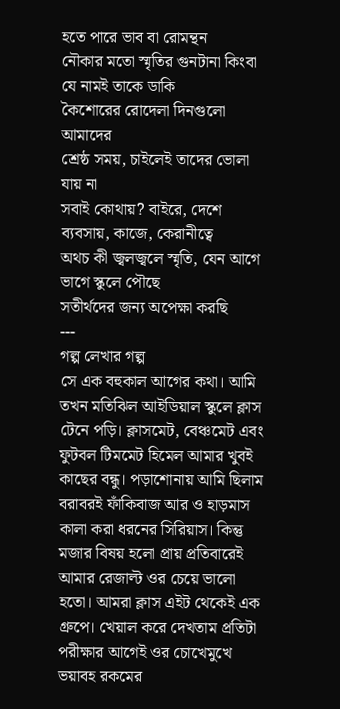হতে পারে ভাব বা রোমন্থন
নৌকার মতো স্মৃতির গুনটানা কিংবা
যে নামই তাকে ডাকি
কৈশোরের রোদেলা দিনগুলো আমাদের
শ্রেষ্ঠ সময়, চাইলেই তাদের ভোলা যায় না
সবাই কোথায়? বাইরে, দেশে ব্যবসায়, কাজে, কেরানীত্বে
অথচ কী জ্বলজ্বলে স্মৃতি, যেন আগে ভাগে স্কুলে পৌছে
সতীর্থদের জন্য অপেক্ষা করছি
---
গল্প লেখার গল্প
সে এক বহুকাল আগের কথা। আমি তখন মতিঝিল আইডিয়াল স্কুলে ক্লাস টেনে পড়ি। ক্লাসমেট, বেঞ্চমেট এবং ফুটবল টিমমেট হিমেল আমার খুবই কাছের বন্ধু। পড়াশোনায় আমি ছিলাম বরাবরই ফাঁকিবাজ আর ও হাড়মাস কালা করা ধরনের সিরিয়াস। কিন্তু মজার বিষয় হলো প্রায় প্রতিবারেই আমার রেজাল্ট ওর চেয়ে ভালো হতো। আমরা ক্লাস এইট থেকেই এক গ্রুপে। খেয়াল করে দেখতাম প্রতিটা পরীক্ষার আগেই ওর চোখেমুখে ভয়াবহ রকমের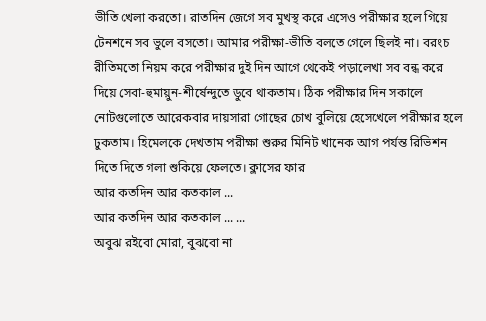ভীতি খেলা করতো। রাতদিন জেগে সব মুখস্থ করে এসেও পরীক্ষার হলে গিয়ে টেনশনে সব ভুলে বসতো। আমার পরীক্ষা-ভীতি বলতে গেলে ছিলই না। বরংচ রীতিমতো নিয়ম করে পরীক্ষার দুই দিন আগে থেকেই পড়ালেখা সব বন্ধ করে দিয়ে সেবা-হুমায়ুন-শীর্ষেন্দুতে ডুবে থাকতাম। ঠিক পরীক্ষার দিন সকালে নোটগুলোতে আরেকবার দায়সারা গোছের চোখ বুলিয়ে হেসেখেলে পরীক্ষার হলে ঢুকতাম। হিমেলকে দেখতাম পরীক্ষা শুরুর মিনিট খানেক আগ পর্যন্ত রিভিশন দিতে দিতে গলা শুকিয়ে ফেলতে। ক্লাসের ফার
আর কতদিন আর কতকাল ...
আর কতদিন আর কতকাল ... ...
অবুঝ রইবো মোরা, বুঝবো না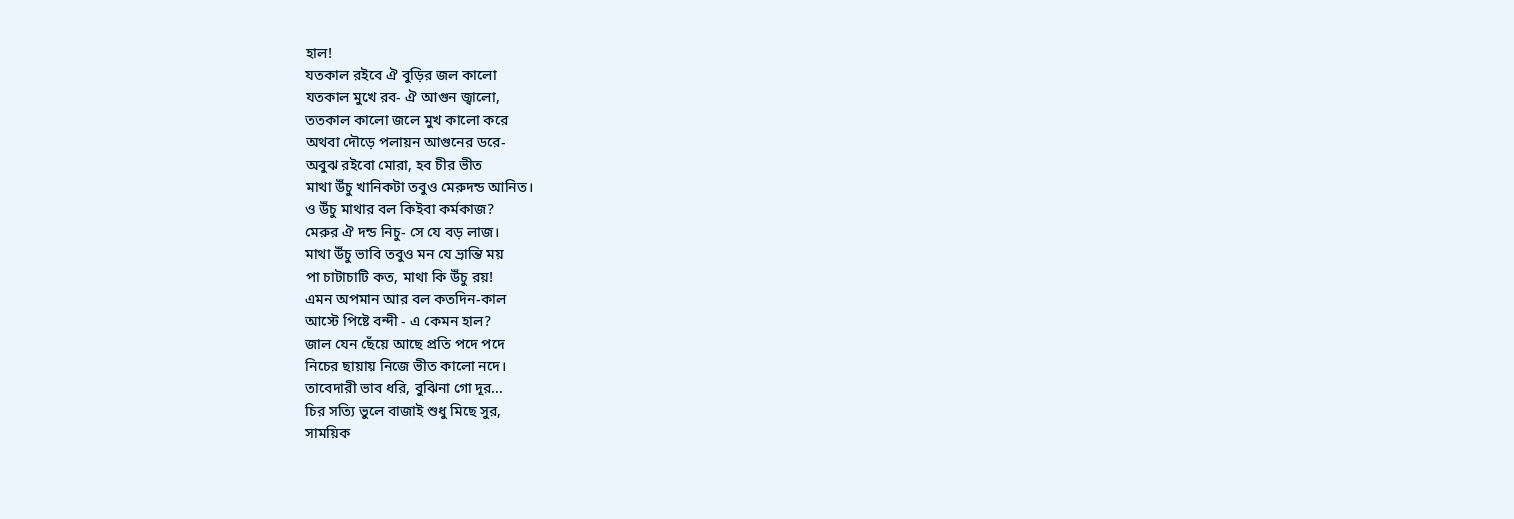হাল!
যতকাল রইবে ঐ বুড়ির জল কালো
যতকাল মুখে রব- ঐ আগুন জ্বালো,
ততকাল কালো জলে মুখ কালো করে
অথবা দৌড়ে পলায়ন আগুনের ডরে-
অবুঝ রইবো মোরা, হব চীর ভীত
মাথা উঁচু খানিকটা তবুও মেরুদন্ড আনিত।
ও উঁচু মাথার বল কিইবা কর্মকাজ?
মেরুর ঐ দন্ড নিচু- সে যে বড় লাজ।
মাথা উঁচু ভাবি তবুও মন যে ভ্রান্তি ময়
পা চাটাচাটি কত, মাথা কি উঁচু রয়!
এমন অপমান আর বল কতদিন-কাল
আস্টে পিষ্টে বন্দী - এ কেমন হাল?
জাল যেন ছেঁয়ে আছে প্রতি পদে পদে
নিচের ছায়ায় নিজে ভীত কালো নদে।
তাবেদারী ভাব ধরি, বুঝিনা গো দূর...
চির সত্যি ভুলে বাজাই শুধু মিছে সুর,
সাময়িক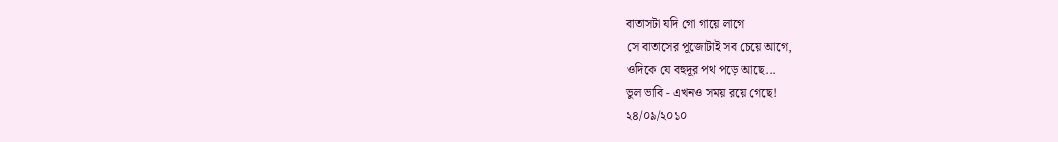বাতাসটা যদি গো গায়ে লাগে
সে বাতাসের পূজোটাই সব চেয়ে আগে,
ওদিকে যে বহুদূর পথ পড়ে আছে...
ভুল ভাবি - এখনও সময় রয়ে গেছে!
২৪/০৯/২০১০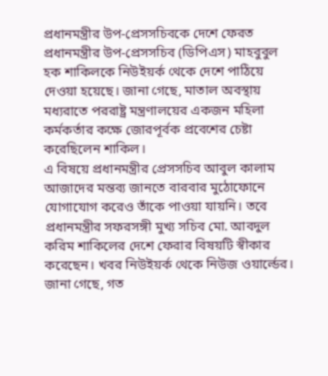প্রধানমন্ত্রীর উপ-প্রেসসচিবকে দেশে ফেরত
প্রধানমন্ত্রীর উপ-প্রেসসচিব (ডিপিএস) মাহবুবুল হক শাকিলকে নিউইয়র্ক থেকে দেশে পাঠিয়ে দেওয়া হয়েছে। জানা গেছে, মাতাল অবস্থায় মধ্যরাতে পররাষ্ট্র মন্ত্রণালয়ের একজন মহিলা কর্মকর্তার কক্ষে জোরপূর্বক প্রবেশের চেষ্টা করেছিলেন শাকিল।
এ বিষয়ে প্রধানমন্ত্রীর প্রেসসচিব আবুল কালাম আজাদের মন্তব্য জানতে বারবার মুঠোফোনে যোগাযোগ করেও তাঁকে পাওয়া যায়নি। তবে প্রধানমন্ত্রীর সফরসঙ্গী মুখ্য সচিব মো. আবদুল করিম শাকিলের দেশে ফেরার বিষয়টি স্বীকার করেছেন। খবর নিউইয়র্ক থেকে নিউজ ওয়ার্ল্ডের।
জানা গেছে, গত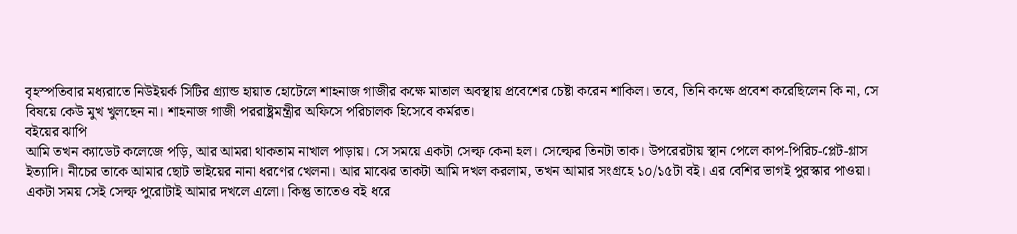বৃহস্পতিবার মধ্যরাতে নিউইয়র্ক সিটির গ্র্যান্ড হায়াত হোটেলে শাহনাজ গাজীর কক্ষে মাতাল অবস্থায় প্রবেশের চেষ্টা করেন শাকিল। তবে, তিনি কক্ষে প্রবেশ করেছিলেন কি না, সে বিষয়ে কেউ মুখ খুলছেন না। শাহনাজ গাজী পররাষ্ট্রমন্ত্রীর অফিসে পরিচালক হিসেবে কর্মরত।
বইয়ের ঝাপি
আমি তখন ক্যাডেট কলেজে পড়ি, আর আমরা থাকতাম নাখাল পাড়ায়। সে সময়ে একটা সেল্ফ কেনা হল। সেল্ফের তিনটা তাক। উপরেরটায় স্থান পেলে কাপ-পিরিচ-প্লেট-গ্লাস ইত্যাদি। নীচের তাকে আমার ছোট ভাইয়ের নানা ধরণের খেলনা। আর মাঝের তাকটা আমি দখল করলাম, তখন আমার সংগ্রহে ১০/১৫টা বই। এর বেশির ভাগই পুরস্কার পাওয়া। একটা সময় সেই সেল্ফ পুরোটাই আমার দখলে এলো। কিন্তু তাতেও বই ধরে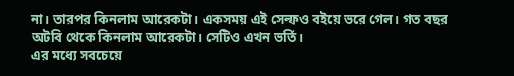না। তারপর কিনলাম আরেকটা। একসময় এই সেল্ফও বইয়ে ভরে গেল। গত বছর অটবি থেকে কিনলাম আরেকটা। সেটিও এখন ভর্তি।
এর মধ্যে সবচেয়ে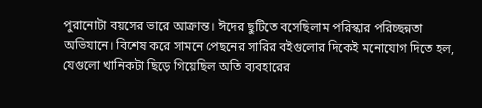পুরানোটা বয়সের ভারে আক্রান্ত। ঈদের ছুটিতে বসেছিলাম পরিস্কার পরিচ্ছন্নতা অভিযানে। বিশেষ করে সামনে পেছনের সারির বইগুলোর দিকেই মনোযোগ দিতে হল, যেগুলো খানিকটা ছিড়ে গিয়েছিল অতি ব্যবহারের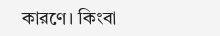কারণে। কিংবা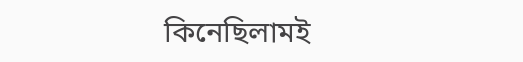কিনেছিলামই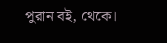পুরান বই, থেকে।